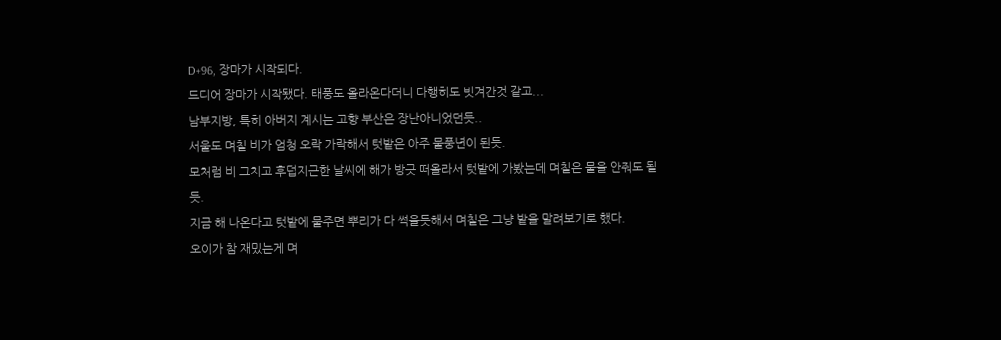D+96, 장마가 시작되다.
드디어 장마가 시작됐다. 태풍도 올라온다더니 다행히도 빗겨간것 같고...
남부지방, 특히 아버지 계시는 고향 부산은 장난아니었던듯..
서울도 며칠 비가 엄청 오락 가락해서 텃밭은 아주 물풍년이 된듯.
모처럼 비 그치고 후덥지근한 날씨에 해가 방긋 떠올라서 텃밭에 가봤는데 며칠은 물을 안줘도 될듯.
지금 해 나온다고 텃밭에 물주면 뿌리가 다 썩을듯해서 며칠은 그냥 밭을 말려보기로 했다.
오이가 참 재밌는게 며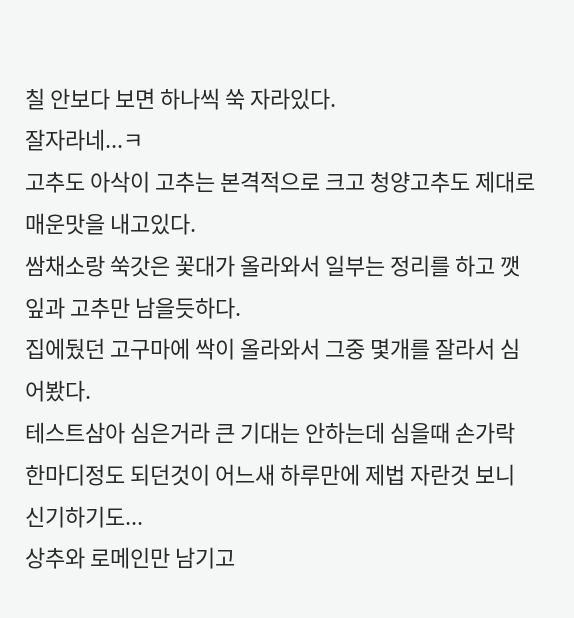칠 안보다 보면 하나씩 쑥 자라있다.
잘자라네...ㅋ
고추도 아삭이 고추는 본격적으로 크고 청양고추도 제대로 매운맛을 내고있다.
쌈채소랑 쑥갓은 꽃대가 올라와서 일부는 정리를 하고 깻잎과 고추만 남을듯하다.
집에뒀던 고구마에 싹이 올라와서 그중 몇개를 잘라서 심어봤다.
테스트삼아 심은거라 큰 기대는 안하는데 심을때 손가락 한마디정도 되던것이 어느새 하루만에 제법 자란것 보니 신기하기도...
상추와 로메인만 남기고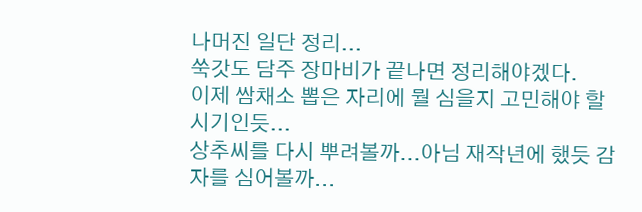나머진 일단 정리...
쑥갓도 담주 장마비가 끝나면 정리해야겠다.
이제 쌈채소 뽑은 자리에 뭘 심을지 고민해야 할 시기인듯...
상추씨를 다시 뿌려볼까...아님 재작년에 했듯 감자를 심어볼까...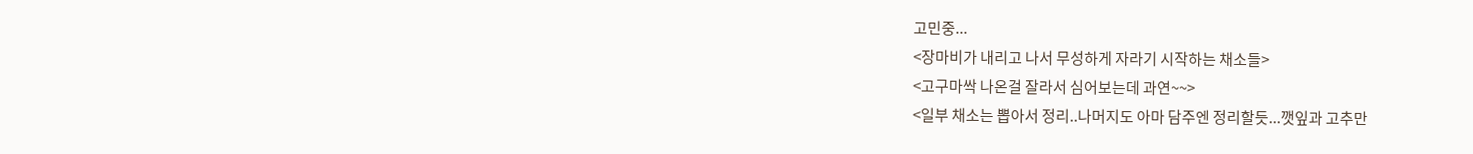고민중...
<장마비가 내리고 나서 무성하게 자라기 시작하는 채소들>
<고구마싹 나온걸 잘라서 심어보는데 과연~~>
<일부 채소는 뽑아서 정리..나머지도 아마 담주엔 정리할듯...깻잎과 고추만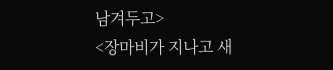남겨두고>
<장마비가 지나고 새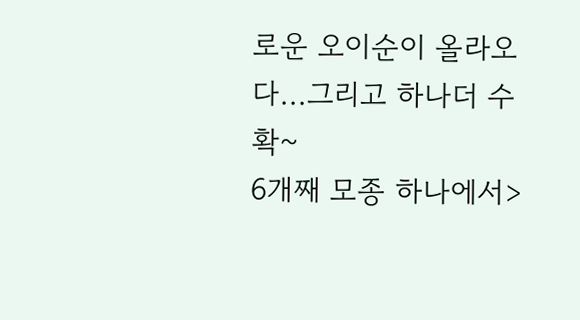로운 오이순이 올라오다...그리고 하나더 수확~
6개째 모종 하나에서>